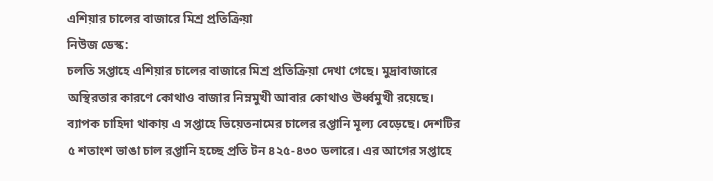এশিয়ার চালের বাজারে মিশ্র প্রতিক্রিয়া
নিউজ ডেস্ক:
চলতি সপ্তাহে এশিয়ার চালের বাজারে মিশ্র প্রতিক্রিয়া দেখা গেছে। মুদ্রাবাজারে অস্থিরতার কারণে কোথাও বাজার নিম্নমুখী আবার কোথাও ঊর্ধ্বমুখী রয়েছে। ব্যাপক চাহিদা থাকায় এ সপ্তাহে ভিয়েতনামের চালের রপ্তানি মূল্য বেড়েছে। দেশটির ৫ শতাংশ ভাঙা চাল রপ্তানি হচ্ছে প্রতি টন ৪২৫-৪৩০ ডলারে। এর আগের সপ্তাহে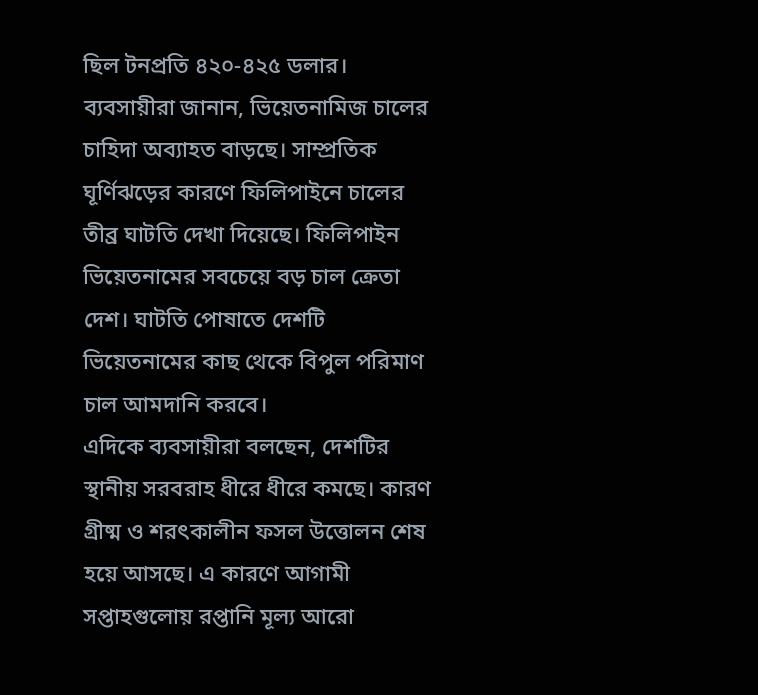ছিল টনপ্রতি ৪২০-৪২৫ ডলার।
ব্যবসায়ীরা জানান, ভিয়েতনামিজ চালের চাহিদা অব্যাহত বাড়ছে। সাম্প্রতিক ঘূর্ণিঝড়ের কারণে ফিলিপাইনে চালের তীব্র ঘাটতি দেখা দিয়েছে। ফিলিপাইন ভিয়েতনামের সবচেয়ে বড় চাল ক্রেতা দেশ। ঘাটতি পোষাতে দেশটি ভিয়েতনামের কাছ থেকে বিপুল পরিমাণ চাল আমদানি করবে।
এদিকে ব্যবসায়ীরা বলছেন, দেশটির স্থানীয় সরবরাহ ধীরে ধীরে কমছে। কারণ গ্রীষ্ম ও শরৎকালীন ফসল উত্তোলন শেষ হয়ে আসছে। এ কারণে আগামী সপ্তাহগুলোয় রপ্তানি মূল্য আরো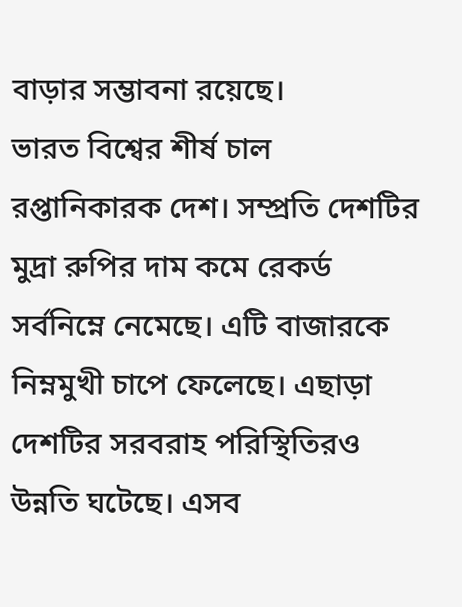বাড়ার সম্ভাবনা রয়েছে।
ভারত বিশ্বের শীর্ষ চাল রপ্তানিকারক দেশ। সম্প্রতি দেশটির মুদ্রা রুপির দাম কমে রেকর্ড সর্বনিম্নে নেমেছে। এটি বাজারকে নিম্নমুখী চাপে ফেলেছে। এছাড়া দেশটির সরবরাহ পরিস্থিতিরও উন্নতি ঘটেছে। এসব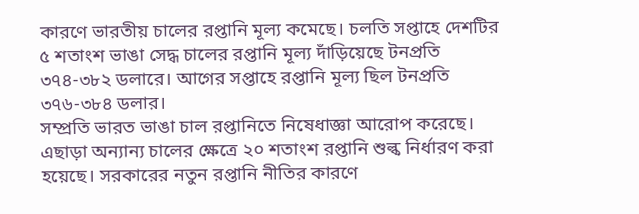কারণে ভারতীয় চালের রপ্তানি মূল্য কমেছে। চলতি সপ্তাহে দেশটির ৫ শতাংশ ভাঙা সেদ্ধ চালের রপ্তানি মূল্য দাঁড়িয়েছে টনপ্রতি ৩৭৪-৩৮২ ডলারে। আগের সপ্তাহে রপ্তানি মূল্য ছিল টনপ্রতি ৩৭৬-৩৮৪ ডলার।
সম্প্রতি ভারত ভাঙা চাল রপ্তানিতে নিষেধাজ্ঞা আরোপ করেছে। এছাড়া অন্যান্য চালের ক্ষেত্রে ২০ শতাংশ রপ্তানি শুল্ক নির্ধারণ করা হয়েছে। সরকারের নতুন রপ্তানি নীতির কারণে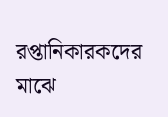রপ্তানিকারকদের মাঝে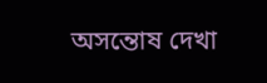অসন্তোষ দেখা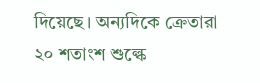দিয়েছে। অন্যদিকে ক্রেতারা ২০ শতাংশ শুল্কে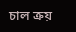চাল ক্রয়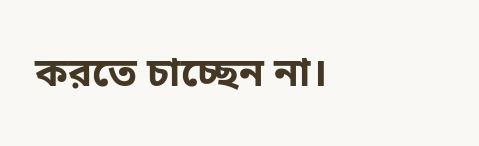করতে চাচ্ছেন না।